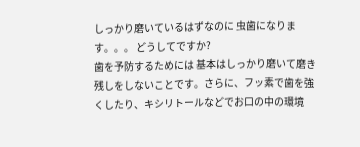しっかり磨いているはずなのに 虫歯になります。。。 どうしてですか?
歯を予防するためには 基本はしっかり磨いて磨き残しをしないことです。さらに、フッ素で歯を強くしたり、キシリトールなどでお口の中の環境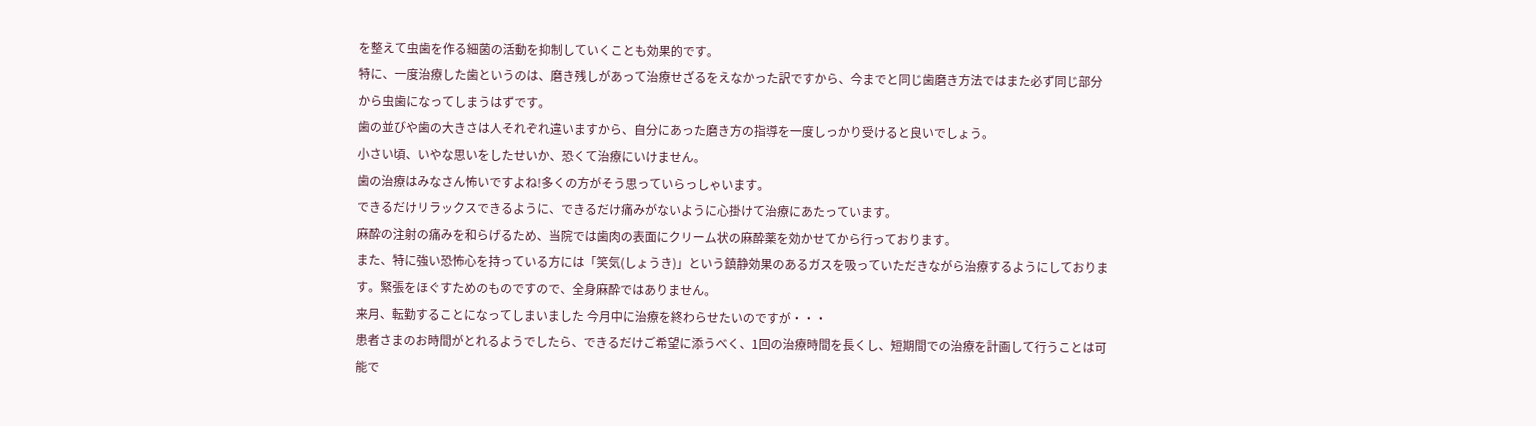を整えて虫歯を作る細菌の活動を抑制していくことも効果的です。
特に、一度治療した歯というのは、磨き残しがあって治療せざるをえなかった訳ですから、今までと同じ歯磨き方法ではまた必ず同じ部分から虫歯になってしまうはずです。
歯の並びや歯の大きさは人それぞれ違いますから、自分にあった磨き方の指導を一度しっかり受けると良いでしょう。
小さい頃、いやな思いをしたせいか、恐くて治療にいけません。
歯の治療はみなさん怖いですよね!多くの方がそう思っていらっしゃいます。
できるだけリラックスできるように、できるだけ痛みがないように心掛けて治療にあたっています。
麻酔の注射の痛みを和らげるため、当院では歯肉の表面にクリーム状の麻酔薬を効かせてから行っております。
また、特に強い恐怖心を持っている方には「笑気(しょうき)」という鎮静効果のあるガスを吸っていただきながら治療するようにしております。緊張をほぐすためのものですので、全身麻酔ではありません。
来月、転勤することになってしまいました 今月中に治療を終わらせたいのですが・・・
患者さまのお時間がとれるようでしたら、できるだけご希望に添うべく、1回の治療時間を長くし、短期間での治療を計画して行うことは可能で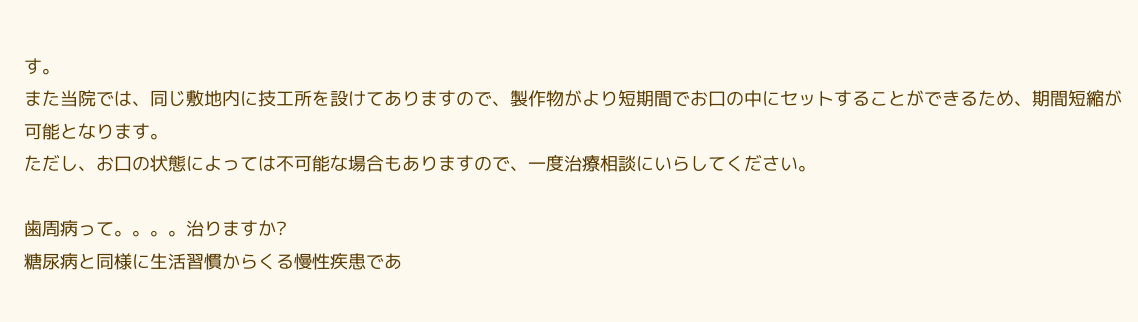す。
また当院では、同じ敷地内に技工所を設けてありますので、製作物がより短期間でお口の中にセットすることができるため、期間短縮が可能となります。
ただし、お口の状態によっては不可能な場合もありますので、一度治療相談にいらしてください。

歯周病って。。。。治りますか?
糖尿病と同様に生活習慣からくる慢性疾患であ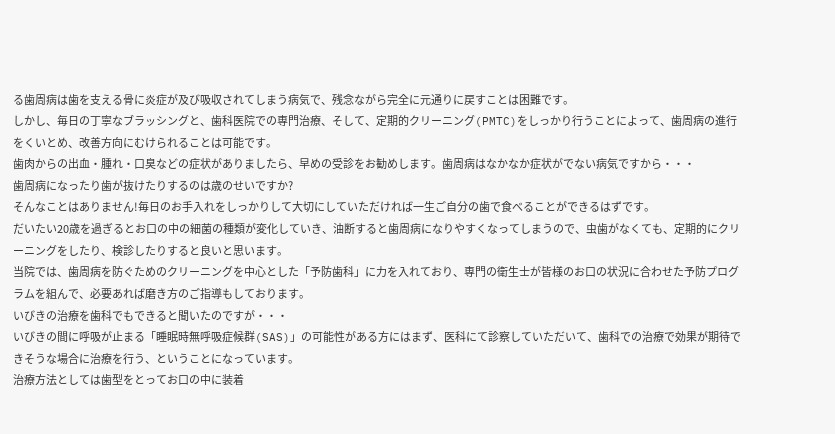る歯周病は歯を支える骨に炎症が及び吸収されてしまう病気で、残念ながら完全に元通りに戻すことは困難です。
しかし、毎日の丁寧なブラッシングと、歯科医院での専門治療、そして、定期的クリーニング(PMTC)をしっかり行うことによって、歯周病の進行をくいとめ、改善方向にむけられることは可能です。
歯肉からの出血・腫れ・口臭などの症状がありましたら、早めの受診をお勧めします。歯周病はなかなか症状がでない病気ですから・・・
歯周病になったり歯が抜けたりするのは歳のせいですか?
そんなことはありません!毎日のお手入れをしっかりして大切にしていただければ一生ご自分の歯で食べることができるはずです。
だいたい20歳を過ぎるとお口の中の細菌の種類が変化していき、油断すると歯周病になりやすくなってしまうので、虫歯がなくても、定期的にクリーニングをしたり、検診したりすると良いと思います。
当院では、歯周病を防ぐためのクリーニングを中心とした「予防歯科」に力を入れており、専門の衛生士が皆様のお口の状況に合わせた予防プログラムを組んで、必要あれば磨き方のご指導もしております。
いびきの治療を歯科でもできると聞いたのですが・・・
いびきの間に呼吸が止まる「睡眠時無呼吸症候群(SAS)」の可能性がある方にはまず、医科にて診察していただいて、歯科での治療で効果が期待できそうな場合に治療を行う、ということになっています。
治療方法としては歯型をとってお口の中に装着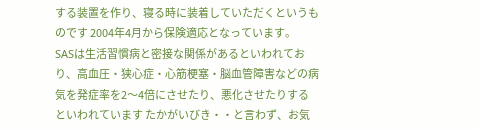する装置を作り、寝る時に装着していただくというものです 2004年4月から保険適応となっています。
SASは生活習慣病と密接な関係があるといわれており、高血圧・狭心症・心筋梗塞・脳血管障害などの病気を発症率を2〜4倍にさせたり、悪化させたりするといわれています たかがいびき・・と言わず、お気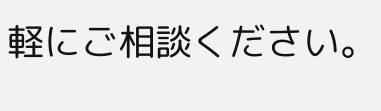軽にご相談ください。